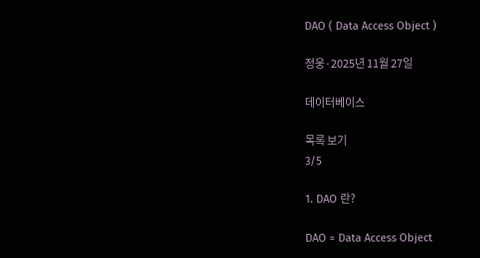DAO ( Data Access Object )

정웅·2025년 11월 27일

데이터베이스

목록 보기
3/5

1. DAO 란?

DAO = Data Access Object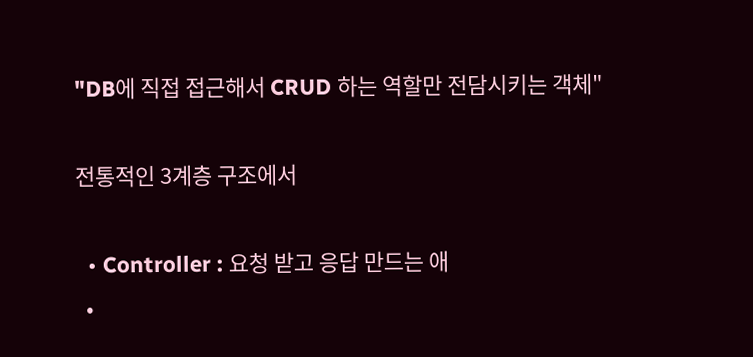"DB에 직접 접근해서 CRUD 하는 역할만 전담시키는 객체"

전통적인 3계층 구조에서

  • Controller : 요청 받고 응답 만드는 애
  •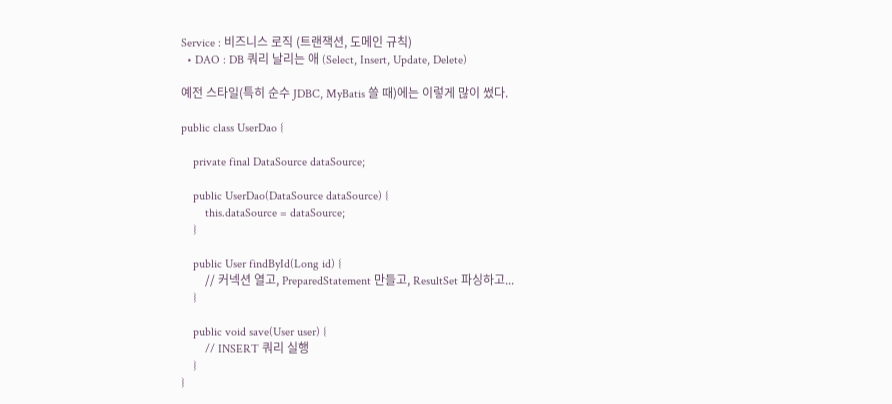Service : 비즈니스 로직 (트랜잭션, 도메인 규칙)
  • DAO : DB 쿼리 날리는 애 (Select, Insert, Update, Delete)

예전 스타일(특히 순수 JDBC, MyBatis 쓸 때)에는 이렇게 많이 썼다.

public class UserDao {

    private final DataSource dataSource;

    public UserDao(DataSource dataSource) {
        this.dataSource = dataSource;
    }

    public User findById(Long id) {
        // 커넥션 열고, PreparedStatement 만들고, ResultSet 파싱하고...
    }

    public void save(User user) {
        // INSERT 쿼리 실행
    }
}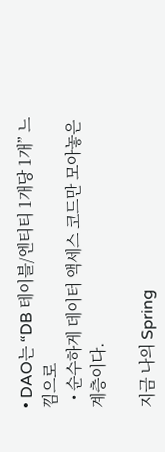• DAO는 “DB 테이블/엔티티 1개당 1개” 느낌으로
  • 순수하게 데이터 액세스 코드만 모아놓은 계층이다.

지금 나의 Spring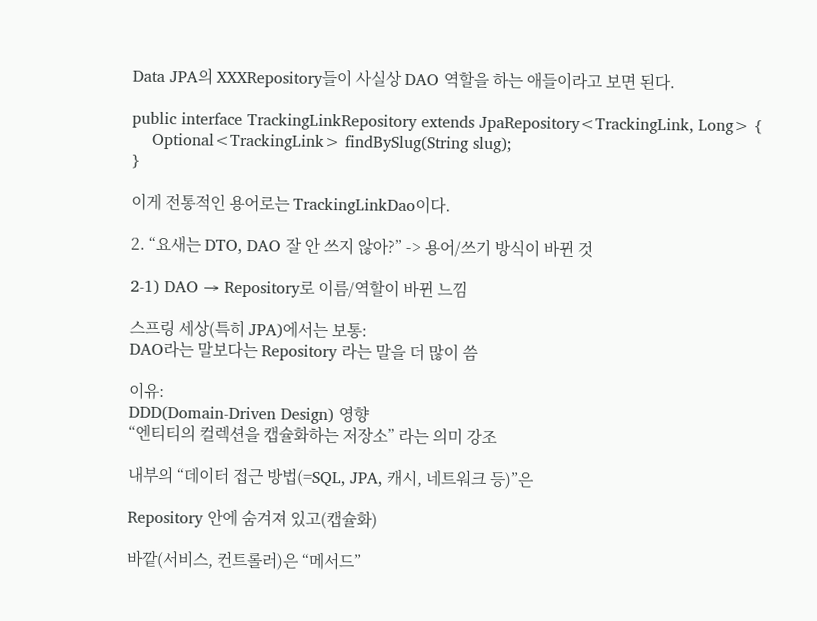Data JPA의 XXXRepository들이 사실상 DAO 역할을 하는 애들이라고 보면 된다.

public interface TrackingLinkRepository extends JpaRepository<TrackingLink, Long> {
    Optional<TrackingLink> findBySlug(String slug);
}

이게 전통적인 용어로는 TrackingLinkDao이다.

2. “요새는 DTO, DAO 잘 안 쓰지 않아?” -> 용어/쓰기 방식이 바뀐 것

2-1) DAO → Repository로 이름/역할이 바뀐 느낌

스프링 세상(특히 JPA)에서는 보통:
DAO라는 말보다는 Repository 라는 말을 더 많이 씀

이유:
DDD(Domain-Driven Design) 영향
“엔티티의 컬렉션을 캡슐화하는 저장소” 라는 의미 강조

내부의 “데이터 접근 방법(=SQL, JPA, 캐시, 네트워크 등)”은

Repository 안에 숨겨져 있고(캡슐화)

바깥(서비스, 컨트롤러)은 “메서드”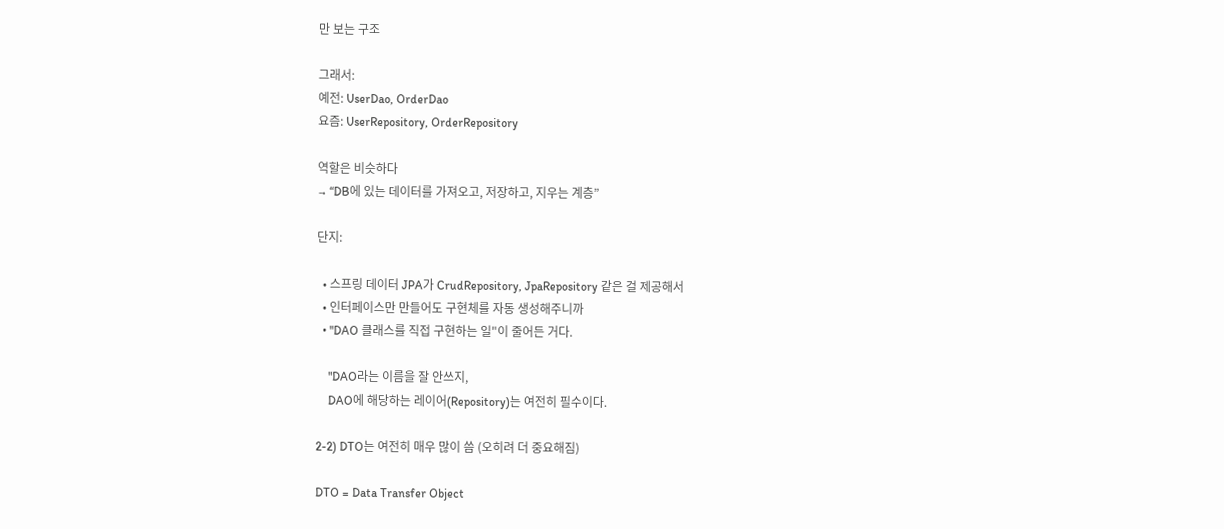만 보는 구조

그래서:
예전: UserDao, OrderDao
요즘: UserRepository, OrderRepository

역할은 비슷하다
→ “DB에 있는 데이터를 가져오고, 저장하고, 지우는 계층”

단지:

  • 스프링 데이터 JPA가 CrudRepository, JpaRepository 같은 걸 제공해서
  • 인터페이스만 만들어도 구현체를 자동 생성해주니까
  • "DAO 클래스를 직접 구현하는 일"이 줄어든 거다.

    "DAO라는 이름을 잘 안쓰지,
    DAO에 해당하는 레이어(Repository)는 여전히 필수이다.

2-2) DTO는 여전히 매우 많이 씀 (오히려 더 중요해짐)

DTO = Data Transfer Object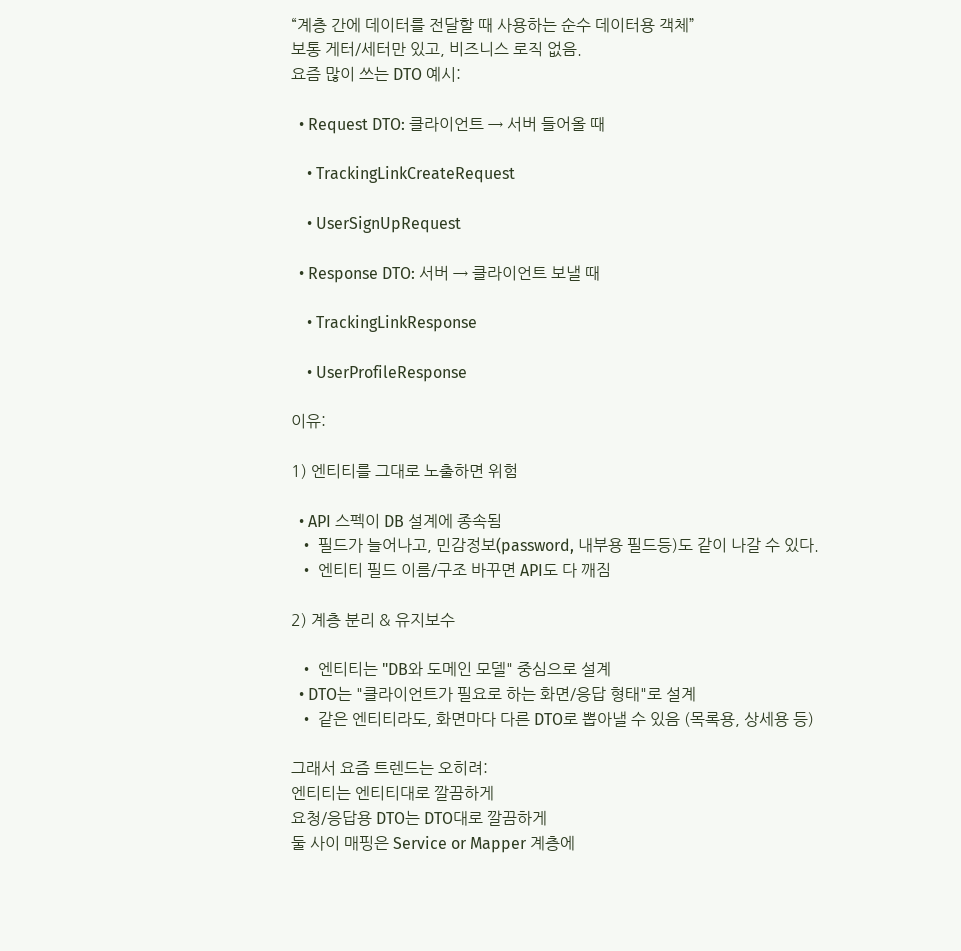“계층 간에 데이터를 전달할 때 사용하는 순수 데이터용 객체”
보통 게터/세터만 있고, 비즈니스 로직 없음.
요즘 많이 쓰는 DTO 예시:

  • Request DTO: 클라이언트 → 서버 들어올 때

    • TrackingLinkCreateRequest

    • UserSignUpRequest

  • Response DTO: 서버 → 클라이언트 보낼 때

    • TrackingLinkResponse

    • UserProfileResponse

이유:

1) 엔티티를 그대로 노출하면 위험

  • API 스펙이 DB 설계에 종속됨
  • 필드가 늘어나고, 민감정보(password, 내부용 필드등)도 같이 나갈 수 있다.
  • 엔티티 필드 이름/구조 바꾸면 API도 다 깨짐

2) 계층 분리 & 유지보수

  • 엔티티는 "DB와 도메인 모델" 중심으로 설계
  • DTO는 "클라이언트가 필요로 하는 화면/응답 형태"로 설계
  • 같은 엔티티라도, 화면마다 다른 DTO로 뽑아낼 수 있음 (목록용, 상세용 등)

그래서 요즘 트렌드는 오히려:
엔티티는 엔티티대로 깔끔하게
요청/응답용 DTO는 DTO대로 깔끔하게
둘 사이 매핑은 Service or Mapper 계층에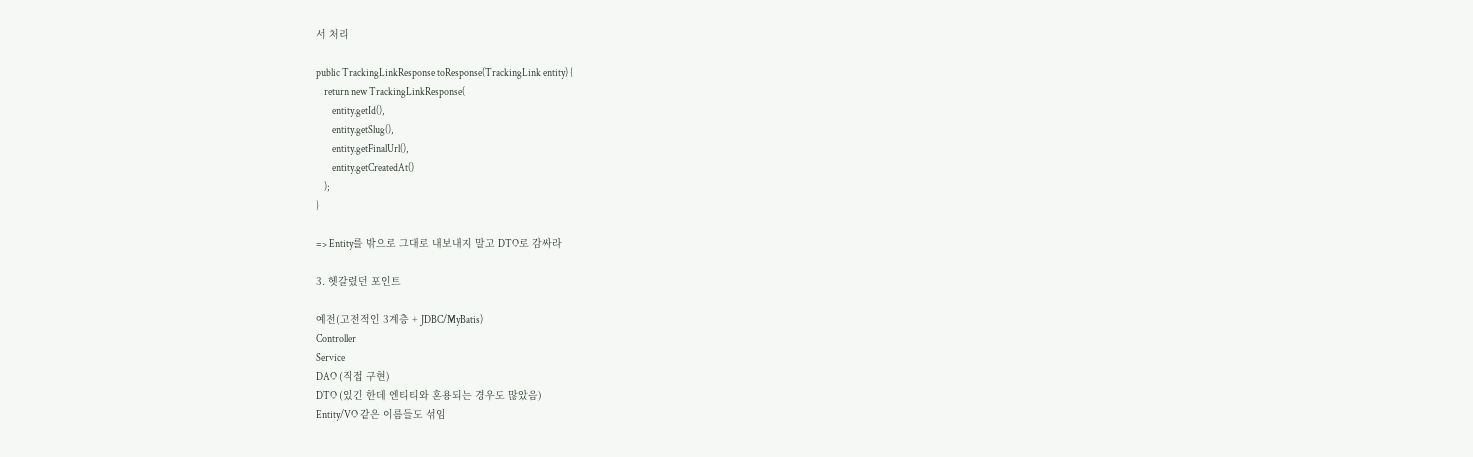서 처리

public TrackingLinkResponse toResponse(TrackingLink entity) {
    return new TrackingLinkResponse(
        entity.getId(),
        entity.getSlug(),
        entity.getFinalUrl(),
        entity.getCreatedAt()
    );
}

=> Entity를 밖으로 그대로 내보내지 말고 DTO로 감싸라

3. 헷갈렸던 포인트

예전(고전적인 3계층 + JDBC/MyBatis)
Controller
Service
DAO (직접 구현)
DTO (있긴 한데 엔티티와 혼용되는 경우도 많았음)
Entity/VO 같은 이름들도 섞임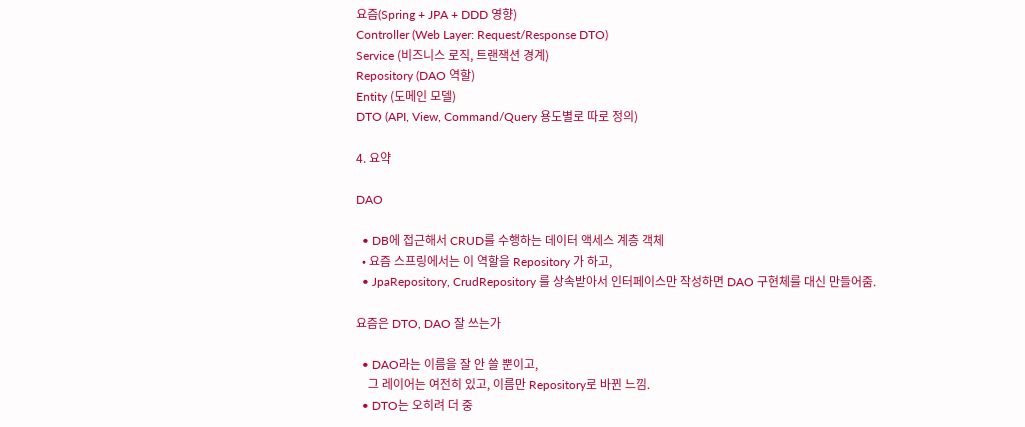요즘(Spring + JPA + DDD 영향)
Controller (Web Layer: Request/Response DTO)
Service (비즈니스 로직, 트랜잭션 경계)
Repository (DAO 역할)
Entity (도메인 모델)
DTO (API, View, Command/Query 용도별로 따로 정의)

4. 요약

DAO

  • DB에 접근해서 CRUD를 수행하는 데이터 액세스 계층 객체
  • 요즘 스프링에서는 이 역할을 Repository 가 하고,
  • JpaRepository, CrudRepository 를 상속받아서 인터페이스만 작성하면 DAO 구현체를 대신 만들어줌.

요즘은 DTO, DAO 잘 쓰는가

  • DAO라는 이름을 잘 안 쓸 뿐이고,
    그 레이어는 여전히 있고, 이름만 Repository로 바뀐 느낌.
  • DTO는 오히려 더 중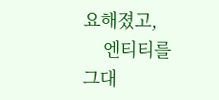요해졌고,
    엔티티를 그대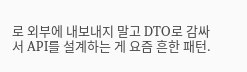로 외부에 내보내지 말고 DTO로 감싸서 API를 설계하는 게 요즘 흔한 패턴.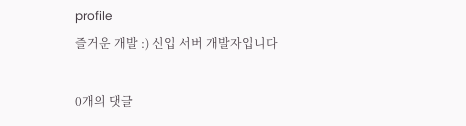profile
즐거운 개발 :) 신입 서버 개발자입니다

0개의 댓글